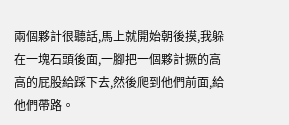兩個夥計很聽話,馬上就開始朝後摸,我躲在一塊石頭後面,一腳把一個夥計撅的高高的屁股給踩下去,然後爬到他們前面,給他們帶路。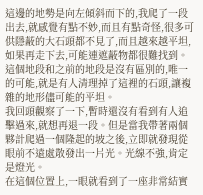這邊的地勢是向左傾斜而下的,我爬了一段出去,就感覺有點不妙,而且有點奇怪,很多可供隱蔽的大石頭都不見了,而且越來越平坦,如果再走下去,可能連遮蔽物都很難找到。這個地段和之前的地段是沒有區別的,唯一的可能,就是有人清理掉了這裡的石頭,讓複雜的地形儘可能的平坦。
我回頭觀察了一下,暫時還沒有看到有人追擊過來,就想再退一段。但是當我帶著兩個夥計爬過一個隆起的坡之後,立即就發現從眼前不遠處散發出一片光。光線不強,肯定是燈光。
在這個位置上,一眼就看到了一座非常結實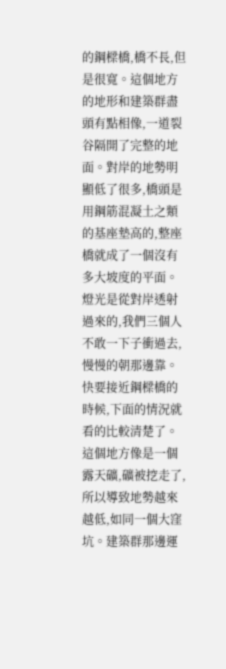的鋼樑橋,橋不長,但是很寬。這個地方的地形和建築群盡頭有點相像,一道裂谷隔開了完整的地面。對岸的地勢明顯低了很多,橋頭是用鋼筋混凝土之類的基座墊高的,整座橋就成了一個沒有多大坡度的平面。
燈光是從對岸透射過來的,我們三個人不敢一下子衝過去,慢慢的朝那邊靠。快要接近鋼樑橋的時候,下面的情況就看的比較清楚了。
這個地方像是一個露天礦,礦被挖走了,所以導致地勢越來越低,如同一個大窪坑。建築群那邊運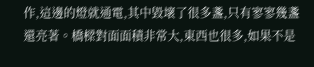作,這邊的燈就通電,其中毀壞了很多盞,只有寥寥幾盞還亮著。橋樑對面面積非常大,東西也很多,如果不是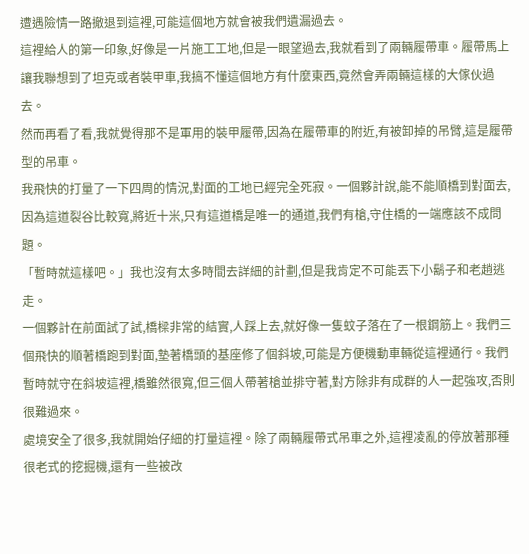遭遇險情一路撤退到這裡,可能這個地方就會被我們遺漏過去。
這裡給人的第一印象,好像是一片施工工地,但是一眼望過去,我就看到了兩輛履帶車。履帶馬上讓我聯想到了坦克或者裝甲車,我搞不懂這個地方有什麼東西,竟然會弄兩輛這樣的大傢伙過去。
然而再看了看,我就覺得那不是軍用的裝甲履帶,因為在履帶車的附近,有被卸掉的吊臂,這是履帶型的吊車。
我飛快的打量了一下四周的情況,對面的工地已經完全死寂。一個夥計說,能不能順橋到對面去,因為這道裂谷比較寬,將近十米,只有這道橋是唯一的通道,我們有槍,守住橋的一端應該不成問題。
「暫時就這樣吧。」我也沒有太多時間去詳細的計劃,但是我肯定不可能丟下小鬍子和老趙逃走。
一個夥計在前面試了試,橋樑非常的結實,人踩上去,就好像一隻蚊子落在了一根鋼筋上。我們三個飛快的順著橋跑到對面,墊著橋頭的基座修了個斜坡,可能是方便機動車輛從這裡通行。我們暫時就守在斜坡這裡,橋雖然很寬,但三個人帶著槍並排守著,對方除非有成群的人一起強攻,否則很難過來。
處境安全了很多,我就開始仔細的打量這裡。除了兩輛履帶式吊車之外,這裡凌亂的停放著那種很老式的挖掘機,還有一些被改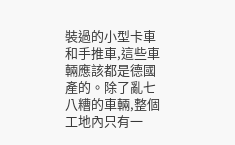裝過的小型卡車和手推車,這些車輛應該都是德國產的。除了亂七八糟的車輛,整個工地內只有一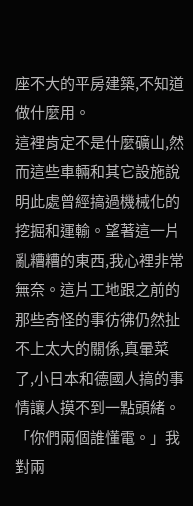座不大的平房建築,不知道做什麼用。
這裡肯定不是什麼礦山,然而這些車輛和其它設施說明此處曾經搞過機械化的挖掘和運輸。望著這一片亂糟糟的東西,我心裡非常無奈。這片工地跟之前的那些奇怪的事彷彿仍然扯不上太大的關係,真暈菜了,小日本和德國人搞的事情讓人摸不到一點頭緒。
「你們兩個誰懂電。」我對兩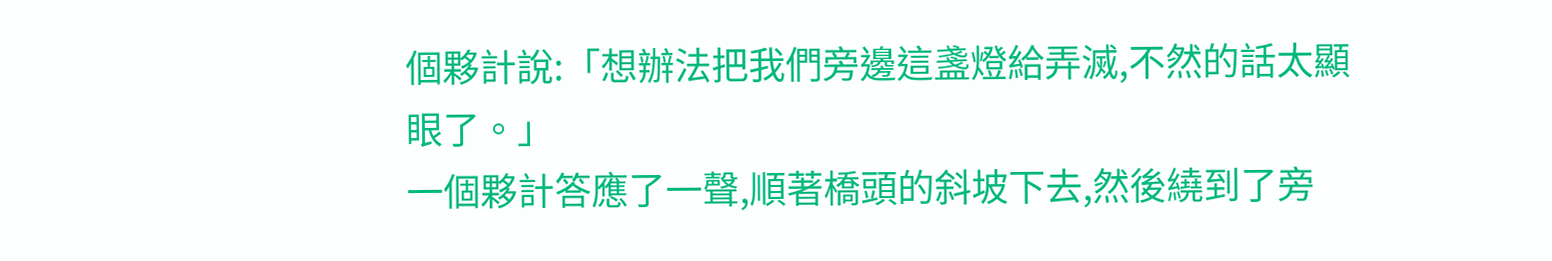個夥計說:「想辦法把我們旁邊這盞燈給弄滅,不然的話太顯眼了。」
一個夥計答應了一聲,順著橋頭的斜坡下去,然後繞到了旁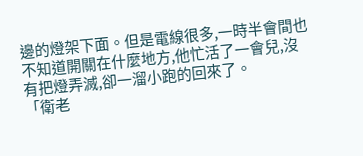邊的燈架下面。但是電線很多,一時半會間也不知道開關在什麼地方,他忙活了一會兒,沒有把燈弄滅,卻一溜小跑的回來了。
「衛老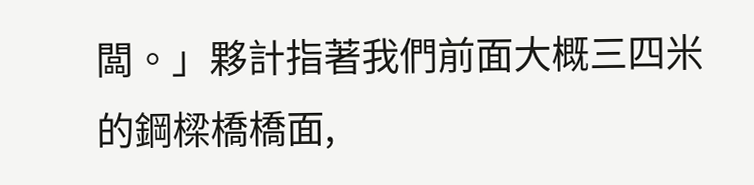闆。」夥計指著我們前面大概三四米的鋼樑橋橋面,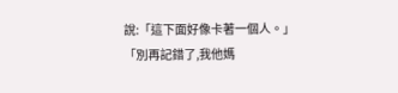說:「這下面好像卡著一個人。」
「別再記錯了,我他媽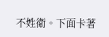不姓衛。下面卡著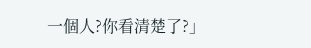一個人?你看清楚了?」